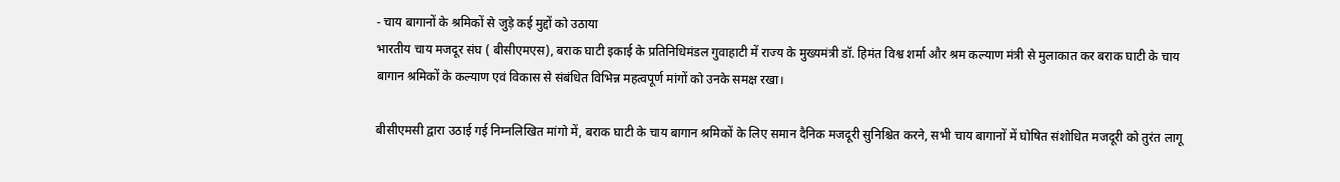- चाय बागानों के श्रमिकों से जुड़े कई मुद्दों को उठाया
भारतीय चाय मजदूर संघ ( बीसीएमएस), बराक घाटी इकाई के प्रतिनिधिमंडल गुवाहाटी में राज्य के मुख्यमंत्री डॉ. हिमंत विश्व शर्मा और श्रम कल्याण मंत्री से मुलाकात कर बराक घाटी के चाय बागान श्रमिकों के कल्याण एवं विकास से संबंधित विभिन्न महत्वपूर्ण मांगों को उनके समक्ष रखा।

बीसीएमसी द्वारा उठाई गई निम्नलिखित मांगो में, बराक घाटी के चाय बागान श्रमिकों के लिए समान दैनिक मजदूरी सुनिश्चित करने, सभी चाय बागानों में घोषित संशोधित मजदूरी को तुरंत लागू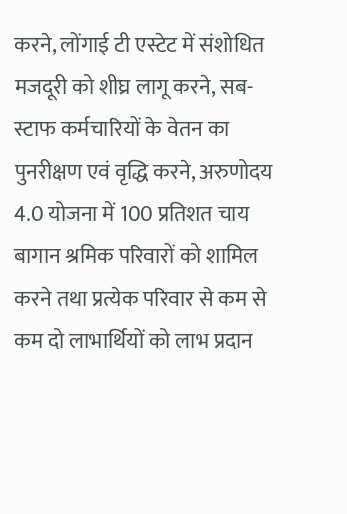करने, लोंगाई टी एस्टेट में संशोधित मजदूरी को शीघ्र लागू करने, सब-स्टाफ कर्मचारियों के वेतन का पुनरीक्षण एवं वृद्धि करने, अरुणोदय 4.0 योजना में 100 प्रतिशत चाय बागान श्रमिक परिवारों को शामिल करने तथा प्रत्येक परिवार से कम से कम दो लाभार्थियों को लाभ प्रदान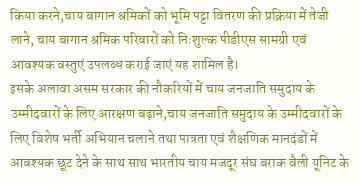किया करने,चाय बागान श्रमिकों को भूमि पट्टा वितरण की प्रक्रिया में तेजी लाने, चाय बागान श्रमिक परिवारों को निःशुल्क पीडीएस सामग्री एवं आवश्यक वस्तुएं उपलब्ध कराई जाएं यह शामिल है।
इसके अलावा असम सरकार की नौकरियों में चाय जनजाति समुदाय के उम्मीदवारों के लिए आरक्षण बढ़ाने,चाय जनजाति समुदाय के उम्मीदवारों के लिए विशेष भर्ती अभियान चलाने तथा पात्रता एवं शैक्षणिक मानदंडों में आवश्यक छूट देने के साथ साथ भारतीय चाय मजदूर संघ बराक वैली यूनिट के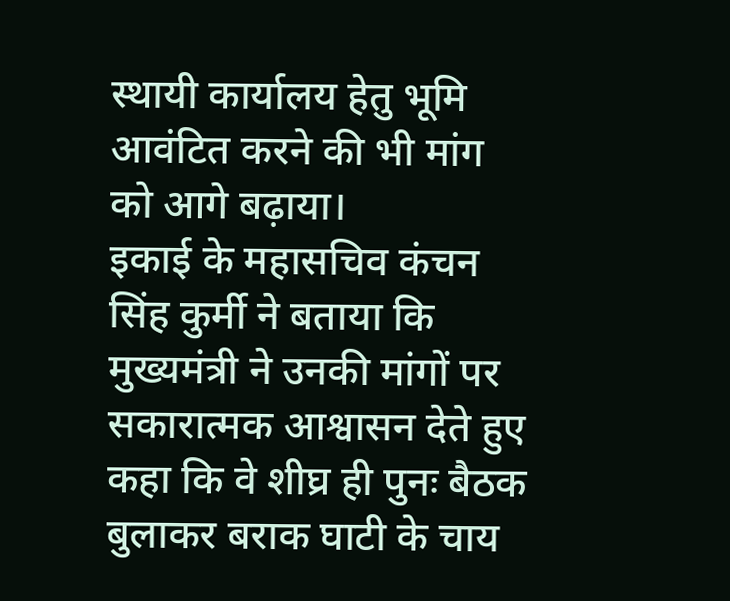स्थायी कार्यालय हेतु भूमि आवंटित करने की भी मांग को आगे बढ़ाया।
इकाई के महासचिव कंचन सिंह कुर्मी ने बताया कि मुख्यमंत्री ने उनकी मांगों पर सकारात्मक आश्वासन देते हुए कहा कि वे शीघ्र ही पुनः बैठक बुलाकर बराक घाटी के चाय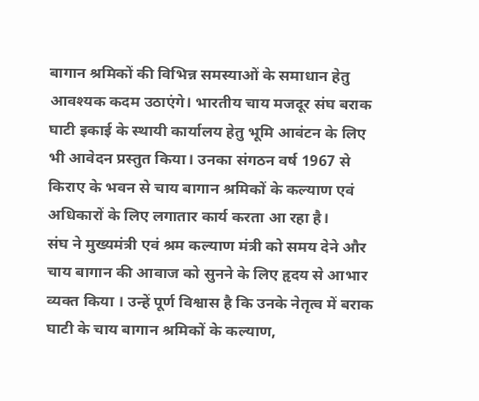बागान श्रमिकों की विभिन्न समस्याओं के समाधान हेतु आवश्यक कदम उठाएंगे। भारतीय चाय मजदूर संघ बराक घाटी इकाई के स्थायी कार्यालय हेतु भूमि आवंटन के लिए भी आवेदन प्रस्तुत किया। उनका संगठन वर्ष 1967 से किराए के भवन से चाय बागान श्रमिकों के कल्याण एवं अधिकारों के लिए लगातार कार्य करता आ रहा है।
संघ ने मुख्यमंत्री एवं श्रम कल्याण मंत्री को समय देने और चाय बागान की आवाज को सुनने के लिए हृदय से आभार व्यक्त किया । उन्हें पूर्ण विश्वास है कि उनके नेतृत्व में बराक घाटी के चाय बागान श्रमिकों के कल्याण,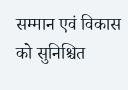सम्मान एवं विकास को सुनिश्चित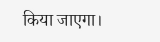किया जाएगा।